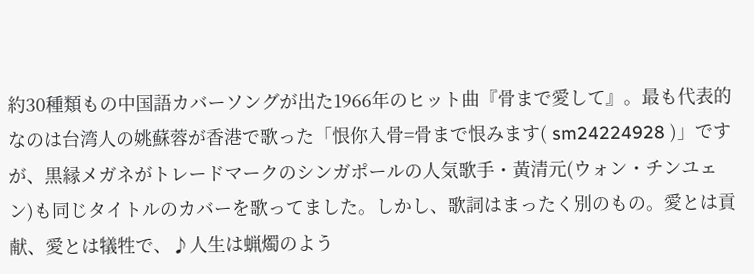約30種類もの中国語カバーソングが出た1966年のヒット曲『骨まで愛して』。最も代表的なのは台湾人の姚蘇蓉が香港で歌った「恨你入骨=骨まで恨みます( sm24224928 )」ですが、黒縁メガネがトレードマークのシンガポールの人気歌手・黃清元(ウォン・チンユェン)も同じタイトルのカバーを歌ってました。しかし、歌詞はまったく別のもの。愛とは貢献、愛とは犠牲で、♪人生は蝋燭のよう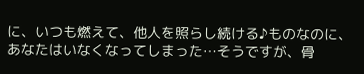に、いつも燃えて、他人を照らし続ける♪ものなのに、あなたはいなくなってしまった…そうですが、骨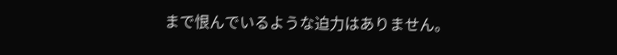まで恨んでいるような迫力はありません。